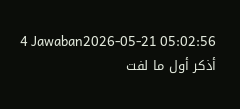4 Jawaban2026-05-21 05:02:56
أذكر أول ما لفت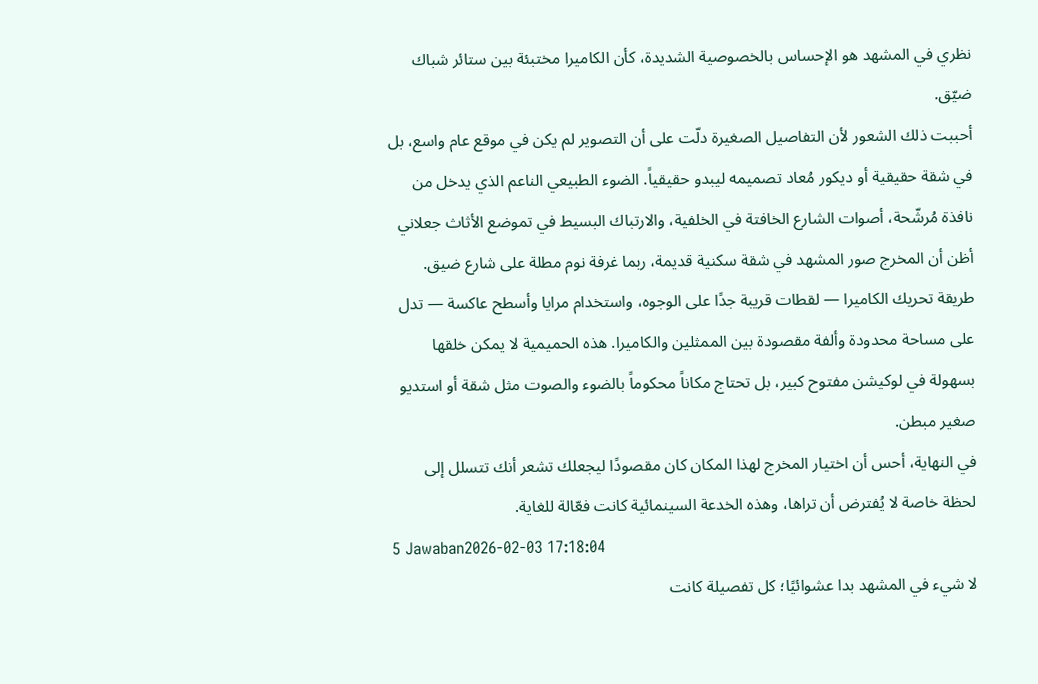نظري في المشهد هو الإحساس بالخصوصية الشديدة، كأن الكاميرا مختبئة بين ستائر شباك ضيّق.
أحببت ذلك الشعور لأن التفاصيل الصغيرة دلّت على أن التصوير لم يكن في موقع عام واسع، بل في شقة حقيقية أو ديكور مُعاد تصميمه ليبدو حقيقياً. الضوء الطبيعي الناعم الذي يدخل من نافذة مُرشّحة، أصوات الشارع الخافتة في الخلفية، والارتباك البسيط في تموضع الأثاث جعلاني أظن أن المخرج صور المشهد في شقة سكنية قديمة، ربما غرفة نوم مطلة على شارع ضيق.
طريقة تحريك الكاميرا — لقطات قريبة جدًا على الوجوه، واستخدام مرايا وأسطح عاكسة — تدل على مساحة محدودة وألفة مقصودة بين الممثلين والكاميرا. هذه الحميمية لا يمكن خلقها بسهولة في لوكيشن مفتوح كبير، بل تحتاج مكاناً محكوماً بالضوء والصوت مثل شقة أو استديو صغير مبطن.
في النهاية، أحس أن اختيار المخرج لهذا المكان كان مقصودًا ليجعلك تشعر أنك تتسلل إلى لحظة خاصة لا يُفترض أن تراها، وهذه الخدعة السينمائية كانت فعّالة للغاية.
5 Jawaban2026-02-03 17:18:04
لا شيء في المشهد بدا عشوائيًا؛ كل تفصيلة كانت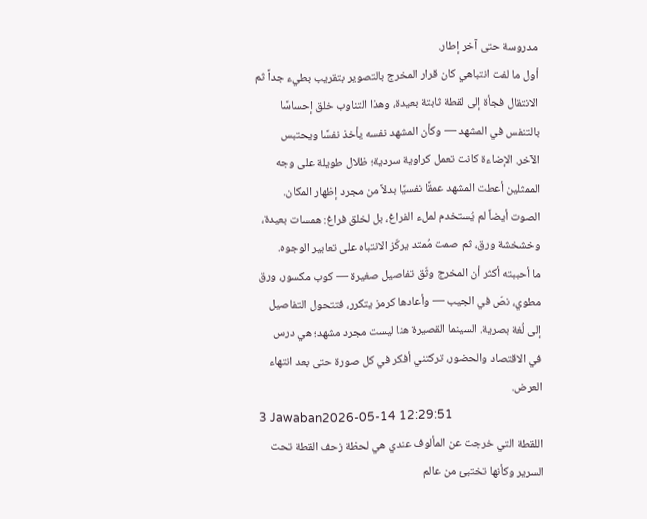مدروسة حتى آخر إطار.
أول ما لفت انتباهي كان قرار المخرج بالتصوير بتقريب بطيء جداً ثم الانتقال فجأة إلى لقطة ثابتة بعيدة، وهذا التناوب خلق إحساسًا بالتنفس في المشهد — وكأن المشهد نفسه يأخذ نفسًا ويحتبس الآخر. الإضاءة كانت تعمل كراوية سردية؛ ظلال طويلة على وجه الممثلين أعطت المشهد عمقًا نفسيًا بدلاً من مجرد إظهار المكان. الصوت أيضاً لم يُستخدم لملء الفراغ، بل لخلق فراغ: همسات بعيدة، وخشخشة ورق، ثم صمت مُمتد يركّز الانتباه على تعابير الوجوه.
ما أحببته أكثر أن المخرج وثّق تفاصيل صغيرة — كوب مكسور، ورق مطوي، نصّ في الجيب — وأعادها كرمز يتكرر، فتتحول التفاصيل إلى لُغة بصرية. السينما القصيرة هنا ليست مجرد مشهد؛ هي درس في الاقتصاد والحضور، تركتني أفكر في كل صورة حتى بعد انتهاء العرض.
3 Jawaban2026-05-14 12:29:51
اللقطة التي خرجت عن المألوف عندي هي لحظة زحف القطة تحت السرير وكأنها تختبئ من عالم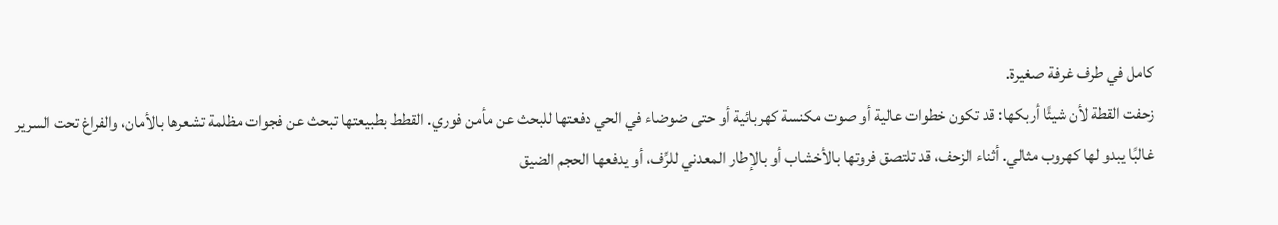كامل في طرف غرفة صغيرة.
زحفت القطة لأن شيئًا أربكها: قد تكون خطوات عالية أو صوت مكنسة كهربائية أو حتى ضوضاء في الحي دفعتها للبحث عن مأمن فوري. القطط بطبيعتها تبحث عن فجوات مظلمة تشعرها بالأمان، والفراغ تحت السرير غالبًا يبدو لها كهروب مثالي. أثناء الزحف، قد تلتصق فروتها بالأخشاب أو بالإطار المعدني للرِّف، أو يدفعها الحجم الضيق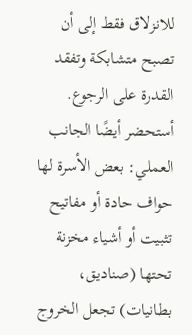للانزلاق فقط إلى أن تصبح متشابكة وتفقد القدرة على الرجوع.
أستحضر أيضًا الجانب العملي: بعض الأسرة لها حواف حادة أو مفاتيح تثبيت أو أشياء مخزنة تحتها (صناديق، بطانيات) تجعل الخروج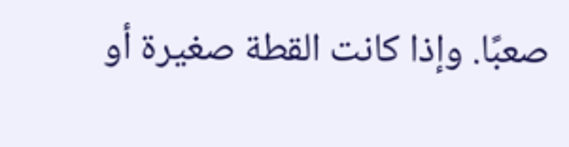صعبًا. وإذا كانت القطة صغيرة أو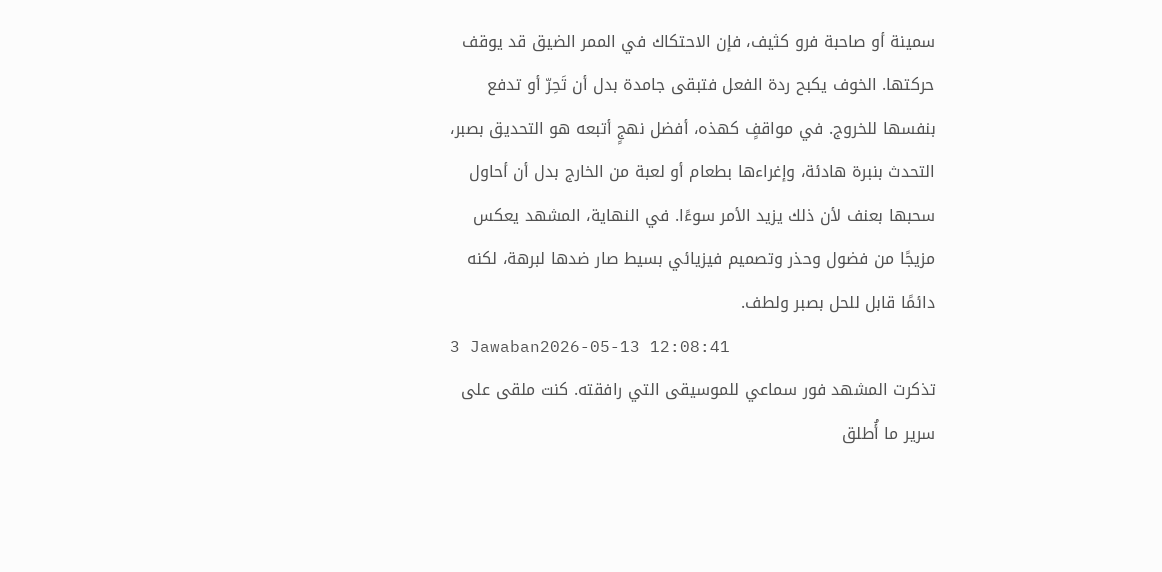سمينة أو صاحبة فرو كثيف، فإن الاحتكاك في الممر الضيق قد يوقف حركتها. الخوف يكبح ردة الفعل فتبقى جامدة بدل أن تَحِرّ أو تدفع بنفسها للخروج. في مواقفٍ كهذه، أفضل نهجٍ أتبعه هو التحديق بصبر، التحدث بنبرة هادئة، وإغراءها بطعام أو لعبة من الخارج بدل أن أحاول سحبها بعنف لأن ذلك يزيد الأمر سوءًا. في النهاية، المشهد يعكس مزيجًا من فضول وحذر وتصميم فيزيائي بسيط صار ضدها لبرهة، لكنه دائمًا قابل للحل بصبر ولطف.
3 Jawaban2026-05-13 12:08:41
تذكرت المشهد فور سماعي للموسيقى التي رافقته. كنت ملقى على سرير ما أُطلق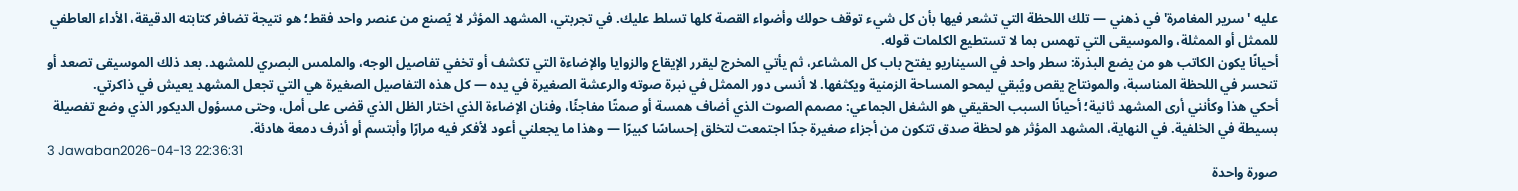عليه 'سرير المغامرة' في ذهني — تلك اللحظة التي تشعر فيها بأن كل شيء توقف حولك وأضواء القصة كلها تسلط عليك. في تجربتي، المشهد المؤثر لا يُصنع من عنصر واحد فقط؛ هو نتيجة تضافر كتابته الدقيقة، الأداء العاطفي للممثل أو الممثلة، والموسيقى التي تهمس بما لا تستطيع الكلمات قوله.
أحيانًا يكون الكاتب هو من يضع البذرة: سطر واحد في السيناريو يفتح باب كل المشاعر، ثم يأتي المخرج ليقرر الإيقاع والزوايا والإضاءة التي تكشف أو تخفي تفاصيل الوجه، والملمس البصري للمشهد. بعد ذلك الموسيقى تصعد أو تنحسر في اللحظة المناسبة، والمونتاج يقص ويُبقي ليمحو المساحة الزمنية ويكثفها. لا أنسى دور الممثل في نبرة صوته والرعشة الصغيرة في يده — كل هذه التفاصيل الصغيرة هي التي تجعل المشهد يعيش في ذاكرتي.
أحكي هذا وكأنني أرى المشهد ثانية؛ أحيانًا السبب الحقيقي هو الشغل الجماعي: مصمم الصوت الذي أضاف همسة أو صمتًا مفاجئًا، وفنان الإضاءة الذي اختار الظل الذي قضى على أمل، وحتى مسؤول الديكور الذي وضع تفصيلة بسيطة في الخلفية. في النهاية، المشهد المؤثر هو لحظة صدق تتكون من أجزاء صغيرة جدًا اجتمعت لتخلق إحساسًا كبيرًا — وهذا ما يجعلني أعود لأفكر فيه مرارًا وأبتسم أو أذرف دمعة هادئة.
3 Jawaban2026-04-13 22:36:31
صورة واحدة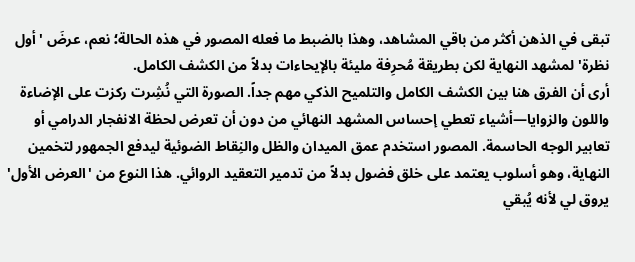تبقى في الذهن أكثر من باقي المشاهد، وهذا بالضبط ما فعله المصور في هذه الحالة؛ نعم، عرضَ 'أول نظرة' لمشهد النهاية لكن بطريقة مُحرِفة مليئة بالإيحاءات بدلاً من الكشف الكامل.
أرى أن الفرق هنا بين الكشف الكامل والتلميح الذكي مهم جداً. الصورة التي نُشِرت ركزت على الإضاءة واللون والزوايا—أشياء تعطي إحساس المشهد النهائي من دون أن تعرض لحظة الانفجار الدرامي أو تعابير الوجه الحاسمة. المصور استخدم عمق الميدان والظل والنِقاط الضوئية ليدفع الجمهور لتخمين النهاية، وهو أسلوب يعتمد على خلق فضول بدلاً من تدمير التعقيد الروائي. هذا النوع من 'العرض الأول' يروق لي لأنه يُبقي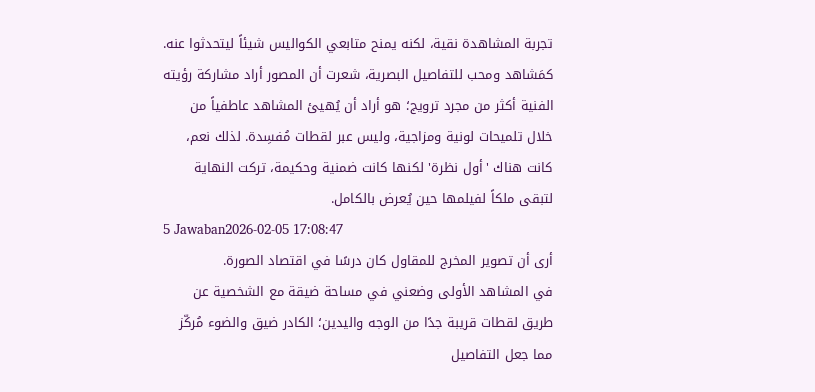تجربة المشاهدة نقية، لكنه يمنح متابعي الكواليس شيئاً ليتحدثوا عنه.
كمَشاهد ومحب للتفاصيل البصرية، شعرت أن المصور أراد مشاركة رؤيته الفنية أكثر من مجرد ترويج؛ هو أراد أن يُهيئ المشاهد عاطفياً من خلال تلميحات لونية ومزاجية، وليس عبر لقطات مُفسِدة. لذلك نعم، كانت هناك 'أول نظرة' لكنها كانت ضمنية وحكيمة، تركت النهاية لتبقى ملكاً لفيلمها حين يُعرض بالكامل.
5 Jawaban2026-02-05 17:08:47
أرى أن تصوير المخرج للمقاول كان درسًا في اقتصاد الصورة.
في المشاهد الأولى وضعني في مساحة ضيقة مع الشخصية عن طريق لقطات قريبة جدًا من الوجه واليدين؛ الكادر ضيق والضوء مُركّز مما جعل التفاصيل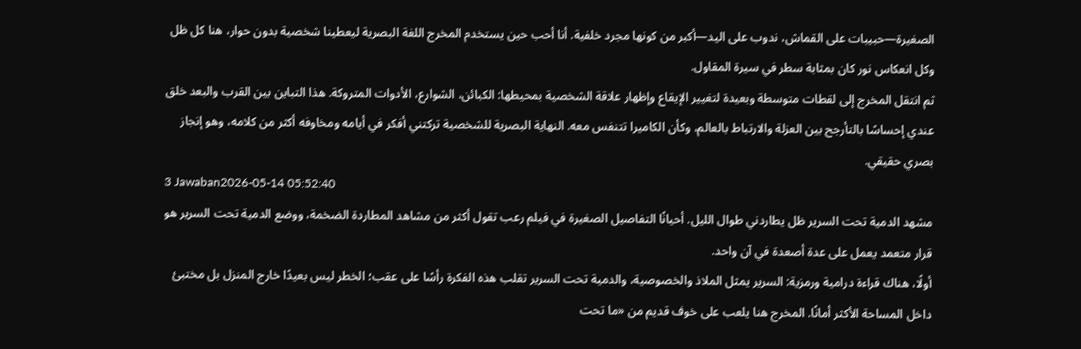الصغيرة—حبيبات على القماش، ندوب على اليد—أكبر من كونها مجرد خلفية. أنا أحب حين يستخدم المخرج اللغة البصرية ليعطينا شخصية بدون حوار، هنا كل ظل وكل انعكاس نور كان بمثابة سطر في سيرة المقاول.
ثم انتقل المخرج إلى لقطات متوسطة وبعيدة لتغيير الإيقاع وإظهار علاقة الشخصية بمحيطها: الكبائن، الشوارع، الأدوات المتروكة. هذا التباين بين القرب والبعد خلق عندي إحساسًا بالتأرجح بين العزلة والارتباط بالعالم، وكأن الكاميرا تتنفس معه. النهاية البصرية للشخصية تركتني أفكر في أيامه ومخاوفه أكثر من كلامه، وهو إنجاز بصري حقيقي.
3 Jawaban2026-05-14 05:52:40
مشهد الدمية تحت السرير ظل يطاردني طوال الليل. أحيانًا التفاصيل الصغيرة في فيلم رعب تقول أكثر من مشاهد المطاردة الضخمة، ووضع الدمية تحت السرير هو قرار متعمد يعمل على عدة أصعدة في آن واحد.
أولًا، هناك قراءة درامية ورمزية: السرير يمثل الملاذ والخصوصية، والدمية تحت السرير تقلب هذه الفكرة رأسًا على عقب؛ الخطر ليس بعيدًا خارج المنزل بل مختبئ داخل المساحة الأكثر أمانًا. المخرج هنا يلعب على خوف قديم من «ما تحت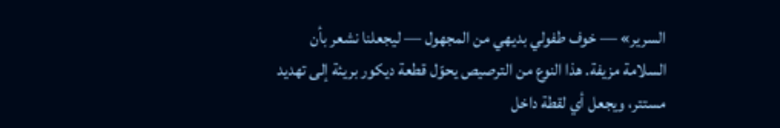السرير» — خوف طفولي بديهي من المجهول — ليجعلنا نشعر بأن السلامة مزيفة. هذا النوع من الترصيص يحوّل قطعة ديكور بريئة إلى تهديد مستتر، ويجعل أي لقطة داخل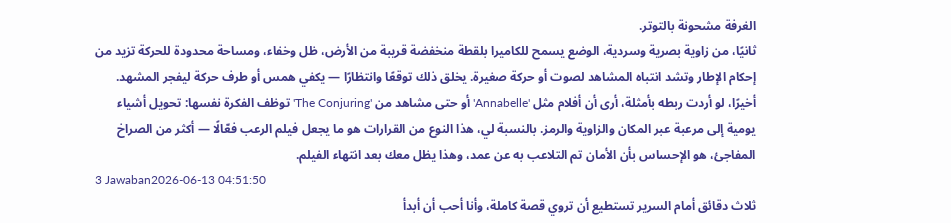الغرفة مشحونة بالتوتر.
ثانيًا، من زاوية بصرية وسردية، الوضع يسمح للكاميرا بلقطة منخفضة قريبة من الأرض، ظل وخفاء، ومساحة محدودة للحركة تزيد من إحكام الإطار وتشد انتباه المشاهد لصوت أو حركة صغيرة. يخلق ذلك توقعًا وانتظارًا — يكفي همس أو طرف حركة ليفجر المشهد.
أخيرًا، لو أردت ربطه بأمثلة، أرى أن أفلام مثل 'Annabelle' أو حتى مشاهد من 'The Conjuring' توظف الفكرة نفسها: تحويل أشياء يومية إلى مرعبة عبر المكان والزاوية والرمز. بالنسبة لي، هذا النوع من القرارات هو ما يجعل فيلم الرعب فعّالًا — أكثر من الصراخ المفاجئ، هو الإحساس بأن الأمان تم التلاعب به عن عمد، وهذا يظل معك بعد انتهاء الفيلم.
3 Jawaban2026-06-13 04:51:50
ثلاث دقائق أمام السرير تستطيع أن تروي قصة كاملة، وأنا أحب أن أبدأ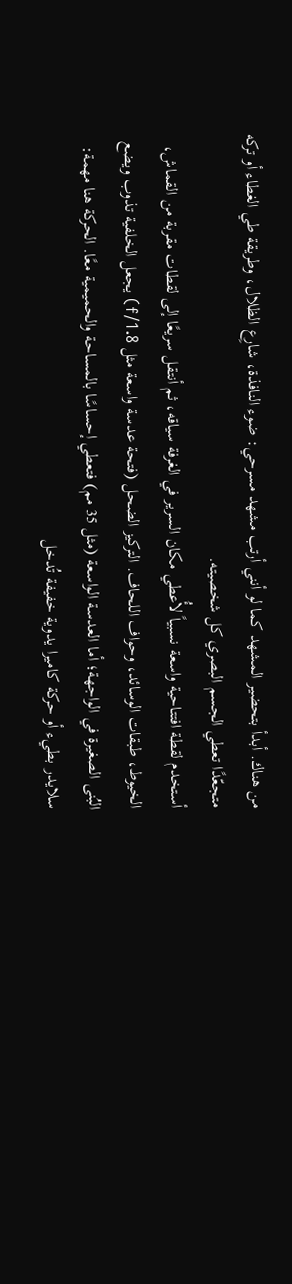من هناك. أبدأ بتحضير المشهد كما لو أنني أرتب مشهد مسرحي: ضوء النافذة، شارِع الظلال، وطريقة طي الغطاء أو تركه متجعّدًا تعطي الجسم البصري كل شخصيته.
أستخدم لقطة افتتاحية واسعة نسبياً لأُعطي مكان السرير في الغرفة سياقه، ثم أنتقل سريعًا إلى لقطات مقربة من القماش، الخيوط، طبقات الوسائد، وحواف اللحاف. التركيز الضحل (فتحة عدسة واسعة مثل f/1.8) يجعل الخلفية تذوب ويضع البُنى الصغيرة في الواجهة؛ أما العدسة الواسعة (مثل 35 مم) فتعطي إحساسًا بالمساحة والحميمية معًا. الحركة هنا مهمة: سلايدر بطيء أو حركة كاميرا يدوية خفيفة تُدخل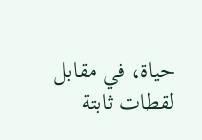حياة، في مقابل لقطات ثابتة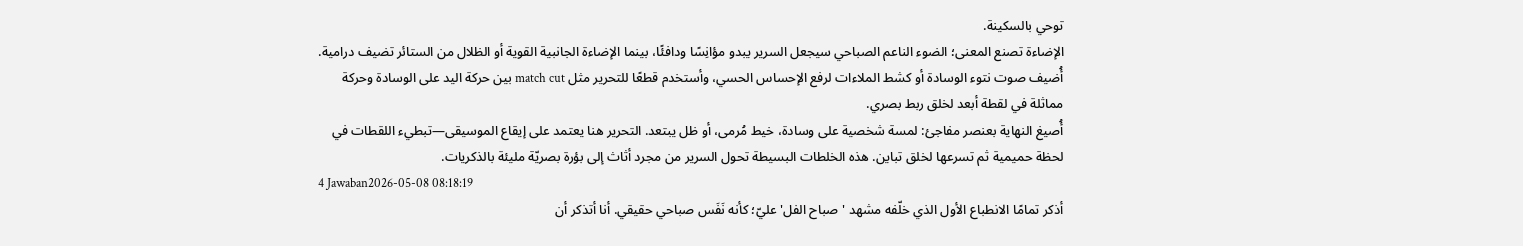توحي بالسكينة.
الإضاءة تصنع المعنى؛ الضوء الناعم الصباحي سيجعل السرير يبدو مؤانِسًا ودافئًا، بينما الإضاءة الجانبية القوية أو الظلال من الستائر تضيف درامية. أُضيف صوت نتوء الوسادة أو كشط الملاءات لرفع الإحساس الحسي، وأستخدم قطعًا للتحرير مثل match cut بين حركة اليد على الوسادة وحركة مماثلة في لقطة أبعد لخلق ربط بصري.
أُصيغ النهاية بعنصر مفاجئ: لمسة شخصية على وسادة، خيط مُرمى، أو ظل يبتعد. التحرير هنا يعتمد على إيقاع الموسيقى—تبطيء اللقطات في لحظة حميمية ثم تسرعها لخلق تباين. هذه الخلطات البسيطة تحول السرير من مجرد أثاث إلى بؤرة بصريّة مليئة بالذكريات.
4 Jawaban2026-05-08 08:18:19
أذكر تمامًا الانطباع الأول الذي خلّفه مشهد 'صباح الفل' عليّ؛ كأنه نَفَس صباحي حقيقي. أنا أتذكر أن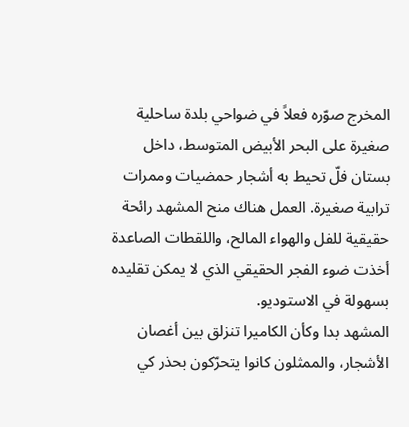المخرج صوّره فعلاً في ضواحي بلدة ساحلية صغيرة على البحر الأبيض المتوسط، داخل بستان فلّ تحيط به أشجار حمضيات وممرات ترابية صغيرة. العمل هناك منح المشهد رائحة حقيقية للفل والهواء المالح، واللقطات الصاعدة أخذت ضوء الفجر الحقيقي الذي لا يمكن تقليده بسهولة في الاستوديو.
المشهد بدا وكأن الكاميرا تنزلق بين أغصان الأشجار، والممثلون كانوا يتحرّكون بحذر كي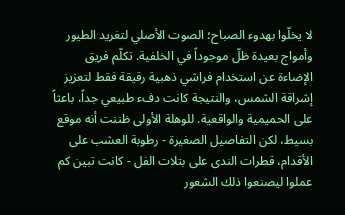لا يخلّوا بهدوء الصباح؛ الصوت الأصلي لتغريد الطيور وأمواج بعيدة ظلّ موجوداً في الخلفية. تكلّم فريق الإضاءة عن استخدام فراشي ذهبية رقيقة فقط لتعزيز إشراقة الشمس، والنتيجة كانت دفء طبيعي جداً، باعثاً على الحميمية والواقعية. للوهلة الأولى ظننت أنه موقع بسيط، لكن التفاصيل الصغيرة - رطوبة العشب على الأقدام، قطرات الندى على بتلات الفل - كانت تبين كم عملوا ليصنعوا ذلك الشعور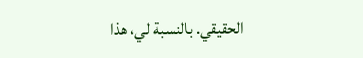الحقيقي. بالنسبة لي، هذا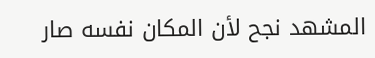المشهد نجح لأن المكان نفسه صار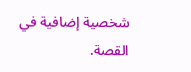شخصية إضافية في القصة.